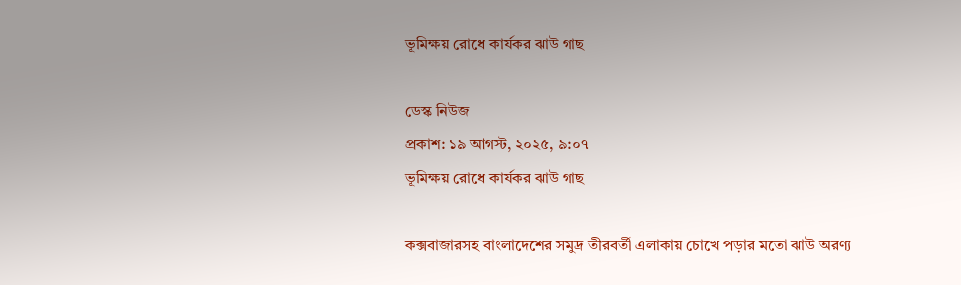ভূমিক্ষয় রোধে কার্যকর ঝাউ গাছ

ডেস্ক নিউজ
প্রকাশ: ১৯ আগস্ট, ২০২৫, ৯:০৭
ভূমিক্ষয় রোধে কার্যকর ঝাউ গাছ

কক্সবাজারসহ বাংলাদেশের সমুদ্র তীরবর্তী এলাকায় চোখে পড়ার মতো ঝাউ অরণ্য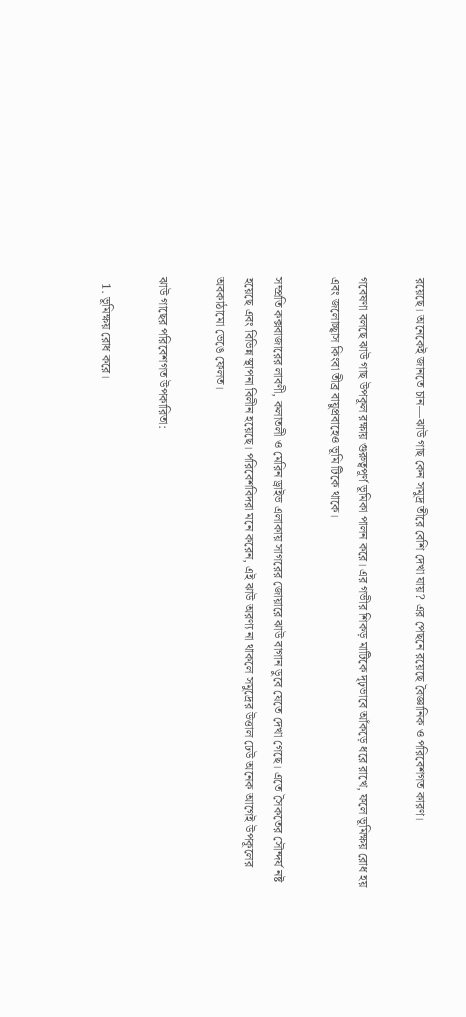রয়েছে। অনেকেই জানতে চান—ঝাউ গাছ কেন সমুদ্র তীরে বেশি দেখা যায়? এর পেছনে রয়েছে বৈজ্ঞানিক ও পরিবেশগত কারণ।

গবেষণা বলছে ঝাউ গাছ উপকূল রক্ষায় গুরুত্বপূর্ণ ভূমিকা পালন করে। এর গভীর শিকড় মাটিকে দৃঢ়ভাবে আঁকড়ে ধরে রাখে, ফলে ভূমিক্ষয় রোধ হয় এবং জলোচ্ছ্বাস কিংবা তীব্র বায়ুপ্রবাহেও ভূমি টিকে থাকে।

সম্প্রতি কক্সবাজারের লাবণী, কলাতলী ও মেরিন ড্রাইভ এলাকায় সাগরের জোয়ারে ঝাউ বাগান ডুবে যেতে দেখা গেছে। এতে সৈকতের সৌন্দর্য নষ্ট হয়েছে এবং বিভিন্ন স্থাপনা বিলীন হয়েছে। পরিবেশবিদরা মনে করেন, এই ঝাউ অরণ্য না থাকলে সমুদ্রের উত্তাল ঢেউ অনেক আগেই উপকূলের অবকাঠামো ভেঙে ফেলত।

ঝাউ গাছের পরিবেশগত উপকারিতা:

  1. ভূমিক্ষয় রোধ করে।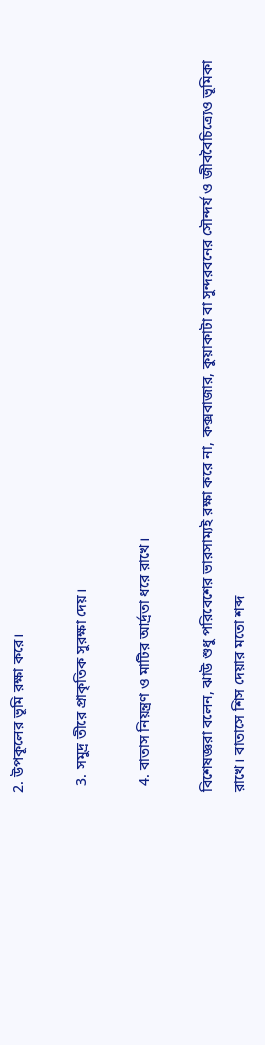2. উপকূলের ভূমি রক্ষা করে।

  3. সমুদ্র তীরে প্রাকৃতিক সুরক্ষা দেয়।

  4. বাতাস নিয়ন্ত্রণ ও মাটির আর্দ্রতা ধরে রাখে।

বিশেষজ্ঞরা বলেন, ঝাউ শুধু পরিবেশের ভারসাম্যই রক্ষা করে না, কক্সবাজার, কুয়াকাটা বা সুন্দরবনের সৌন্দর্য ও জীববৈচিত্র্যেও ভূমিকা রাখে। বাতাসে শিস দেয়ার মতো শব্দ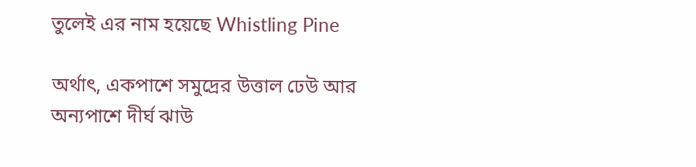তুলেই এর নাম হয়েছে Whistling Pine

অর্থাৎ, একপাশে সমুদ্রের উত্তাল ঢেউ আর অন্যপাশে দীর্ঘ ঝাউ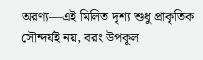অরণ্য—এই মিলিত দৃশ্য শুধু প্রাকৃতিক সৌন্দর্যই নয়, বরং উপকূল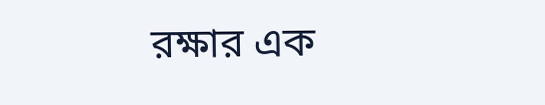রক্ষার এক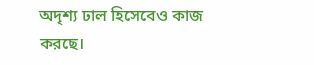অদৃশ্য ঢাল হিসেবেও কাজ করছে।